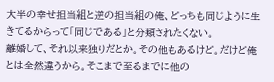大半の幸せ担当組と逆の担当組の俺、どっちも同じように生きてるからって「同じである」と分類されたくない。
離婚して、それ以来独りだとか。その他もあるけど。だけど俺とは全然違うから。そこまで至るまでに他の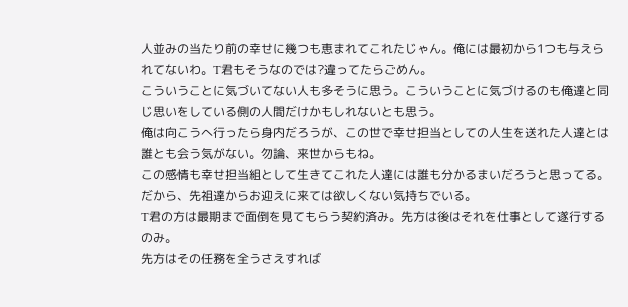人並みの当たり前の幸せに幾つも恵まれてこれたじゃん。俺には最初から1つも与えられてないわ。T君もそうなのでは?違ってたらごめん。
こういうことに気づいてない人も多そうに思う。こういうことに気づけるのも俺達と同じ思いをしている側の人間だけかもしれないとも思う。
俺は向こうへ行ったら身内だろうが、この世で幸せ担当としての人生を送れた人達とは誰とも会う気がない。勿論、来世からもね。
この感情も幸せ担当組として生きてこれた人達には誰も分かるまいだろうと思ってる。
だから、先祖達からお迎えに来ては欲しくない気持ちでいる。
T君の方は最期まで面倒を見てもらう契約済み。先方は後はそれを仕事として遂行するのみ。
先方はその任務を全うさえすれば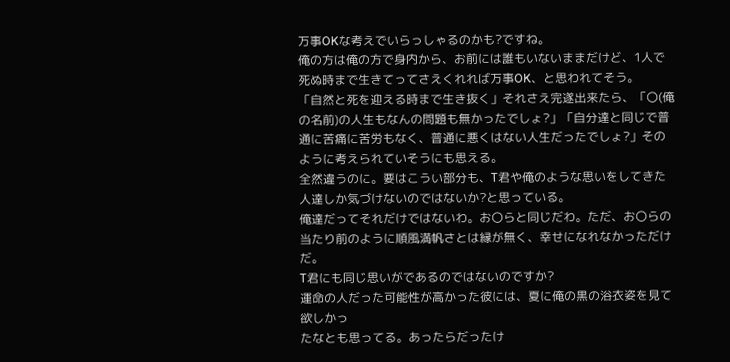万事OKな考えでいらっしゃるのかも?ですね。
俺の方は俺の方で身内から、お前には誰もいないままだけど、1人で死ぬ時まで生きてってさえくれれば万事OK、と思われてそう。
「自然と死を迎える時まで生き抜く」それさえ完遂出来たら、「〇(俺の名前)の人生もなんの問題も無かったでしょ?」「自分達と同じで普通に苦痛に苦労もなく、普通に悪くはない人生だったでしょ?」そのように考えられていそうにも思える。
全然違うのに。要はこうい部分も、T君や俺のような思いをしてきた人達しか気づけないのではないか?と思っている。
俺達だってそれだけではないわ。お〇らと同じだわ。ただ、お〇らの当たり前のように順風満帆さとは縁が無く、幸せになれなかっただけだ。
T君にも同じ思いがであるのではないのですか?
運命の人だった可能性が高かった彼には、夏に俺の黒の浴衣姿を見て欲しかっ
たなとも思ってる。あったらだったけ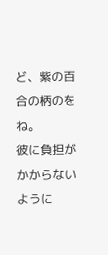ど、紫の百合の柄のをね。
彼に負担がかからないように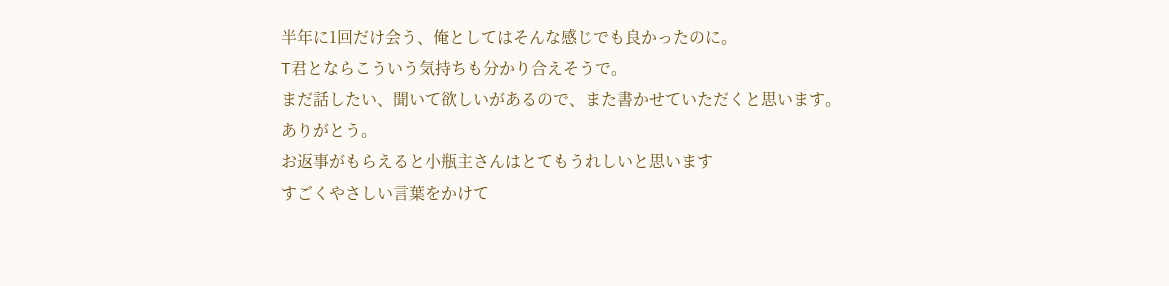半年に1回だけ会う、俺としてはそんな感じでも良かったのに。
T君とならこういう気持ちも分かり合えそうで。
まだ話したい、聞いて欲しいがあるので、また書かせていただくと思います。
ありがとう。
お返事がもらえると小瓶主さんはとてもうれしいと思います
すごくやさしい言葉をかけて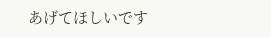あげてほしいです